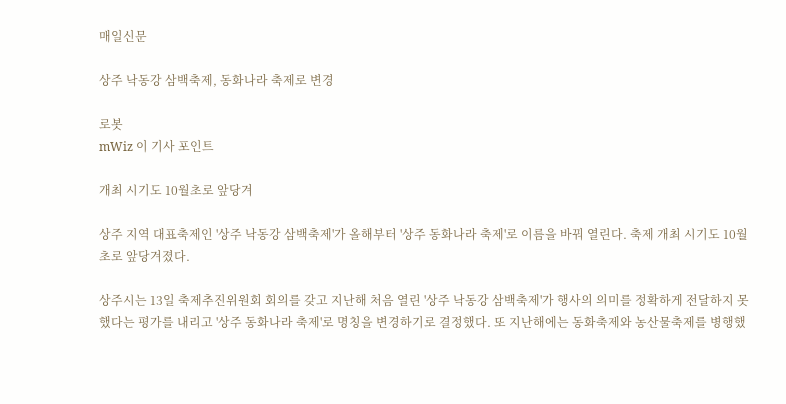매일신문

상주 낙동강 삼백축제, 동화나라 축제로 변경

로봇
mWiz 이 기사 포인트

개최 시기도 10월초로 앞당겨

상주 지역 대표축제인 '상주 낙동강 삼백축제'가 올해부터 '상주 동화나라 축제'로 이름을 바꿔 열린다. 축제 개최 시기도 10월 초로 앞당겨졌다.

상주시는 13일 축제추진위원회 회의를 갖고 지난해 처음 열린 '상주 낙동강 삼백축제'가 행사의 의미를 정확하게 전달하지 못했다는 평가를 내리고 '상주 동화나라 축제'로 명칭을 변경하기로 결정했다. 또 지난해에는 동화축제와 농산물축제를 병행했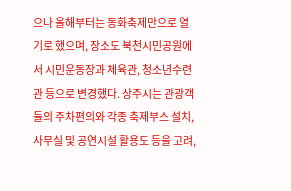으나 올해부터는 동화축제만으로 열기로 했으며, 장소도 북천시민공원에서 시민운동장과 체육관, 청소년수련관 등으로 변경했다. 상주시는 관광객들의 주차편의와 각종 축제부스 설치, 사무실 및 공연시설 활용도 등을 고려,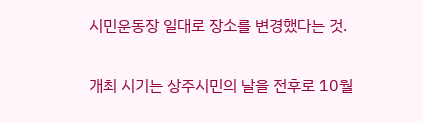시민운동장 일대로 장소를 변경했다는 것.

개최 시기는 상주시민의 날을 전후로 10월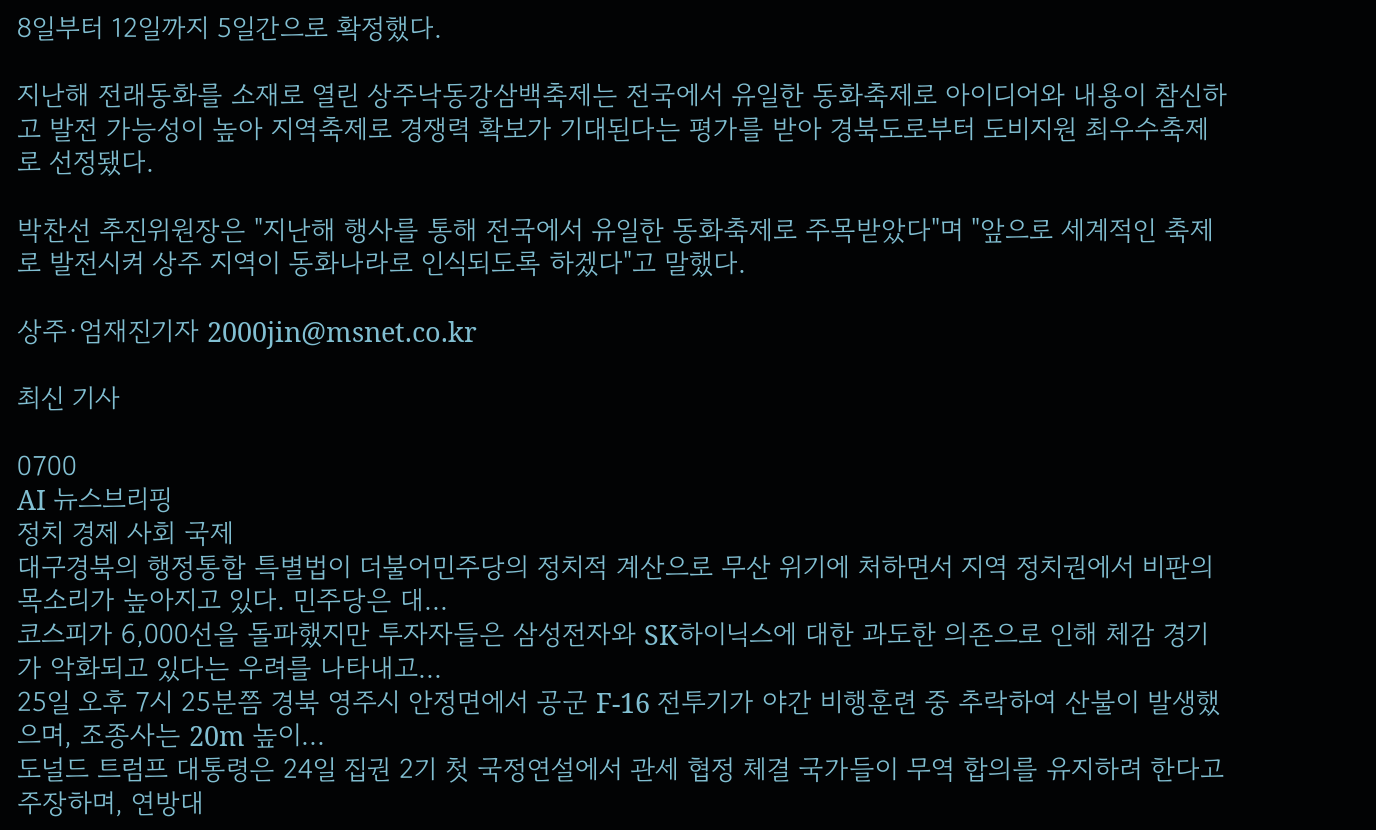8일부터 12일까지 5일간으로 확정했다.

지난해 전래동화를 소재로 열린 상주낙동강삼백축제는 전국에서 유일한 동화축제로 아이디어와 내용이 참신하고 발전 가능성이 높아 지역축제로 경쟁력 확보가 기대된다는 평가를 받아 경북도로부터 도비지원 최우수축제로 선정됐다.

박찬선 추진위원장은 "지난해 행사를 통해 전국에서 유일한 동화축제로 주목받았다"며 "앞으로 세계적인 축제로 발전시켜 상주 지역이 동화나라로 인식되도록 하겠다"고 말했다.

상주·엄재진기자 2000jin@msnet.co.kr

최신 기사

0700
AI 뉴스브리핑
정치 경제 사회 국제
대구경북의 행정통합 특별법이 더불어민주당의 정치적 계산으로 무산 위기에 처하면서 지역 정치권에서 비판의 목소리가 높아지고 있다. 민주당은 대...
코스피가 6,000선을 돌파했지만 투자자들은 삼성전자와 SK하이닉스에 대한 과도한 의존으로 인해 체감 경기가 악화되고 있다는 우려를 나타내고...
25일 오후 7시 25분쯤 경북 영주시 안정면에서 공군 F-16 전투기가 야간 비행훈련 중 추락하여 산불이 발생했으며, 조종사는 20m 높이...
도널드 트럼프 대통령은 24일 집권 2기 첫 국정연설에서 관세 협정 체결 국가들이 무역 합의를 유지하려 한다고 주장하며, 연방대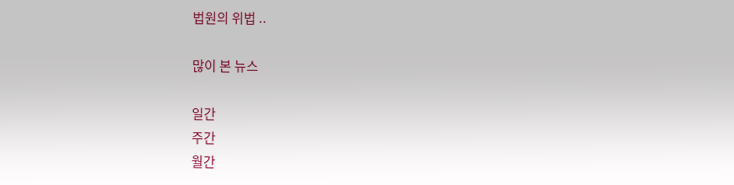법원의 위법 ..

많이 본 뉴스

일간
주간
월간